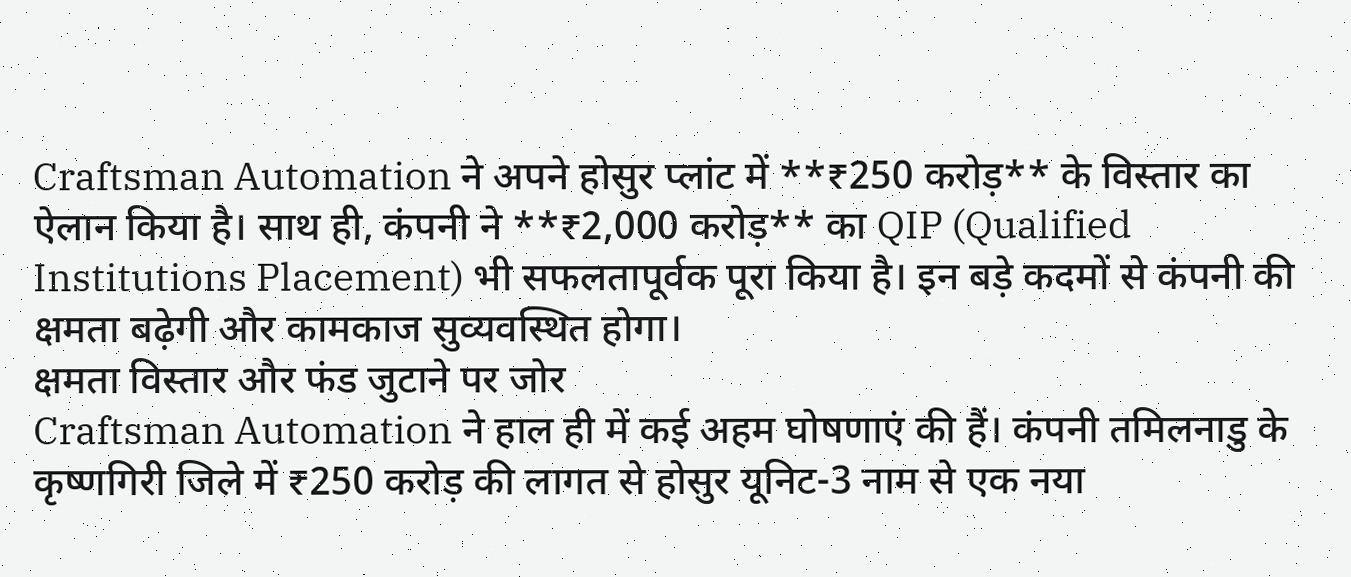Craftsman Automation ने अपने होसुर प्लांट में **₹250 करोड़** के विस्तार का ऐलान किया है। साथ ही, कंपनी ने **₹2,000 करोड़** का QIP (Qualified Institutions Placement) भी सफलतापूर्वक पूरा किया है। इन बड़े कदमों से कंपनी की क्षमता बढ़ेगी और कामकाज सुव्यवस्थित होगा।
क्षमता विस्तार और फंड जुटाने पर जोर
Craftsman Automation ने हाल ही में कई अहम घोषणाएं की हैं। कंपनी तमिलनाडु के कृष्णगिरी जिले में ₹250 करोड़ की लागत से होसुर यूनिट-3 नाम से एक नया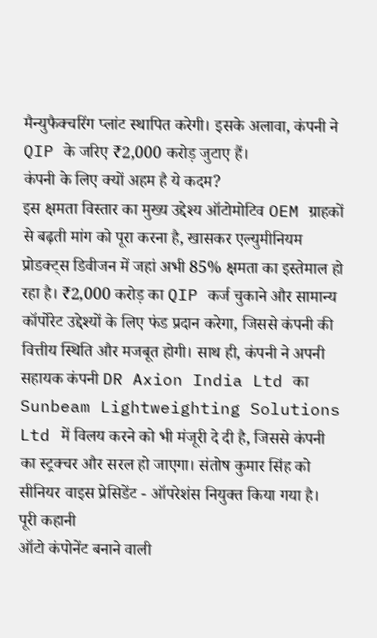मैन्युफैक्चरिंग प्लांट स्थापित करेगी। इसके अलावा, कंपनी ने QIP के जरिए ₹2,000 करोड़ जुटाए हैं।
कंपनी के लिए क्यों अहम है ये कदम?
इस क्षमता विस्तार का मुख्य उद्देश्य ऑटोमोटिव OEM ग्राहकों से बढ़ती मांग को पूरा करना है, खासकर एल्युमीनियम प्रोडक्ट्स डिवीजन में जहां अभी 85% क्षमता का इस्तेमाल हो रहा है। ₹2,000 करोड़ का QIP कर्ज चुकाने और सामान्य कॉर्पोरेट उद्देश्यों के लिए फंड प्रदान करेगा, जिससे कंपनी की वित्तीय स्थिति और मजबूत होगी। साथ ही, कंपनी ने अपनी सहायक कंपनी DR Axion India Ltd का Sunbeam Lightweighting Solutions Ltd में विलय करने को भी मंजूरी दे दी है, जिससे कंपनी का स्ट्रक्चर और सरल हो जाएगा। संतोष कुमार सिंह को सीनियर वाइस प्रेसिडेंट - ऑपरेशंस नियुक्त किया गया है।
पूरी कहानी
ऑटो कंपोनेंट बनाने वाली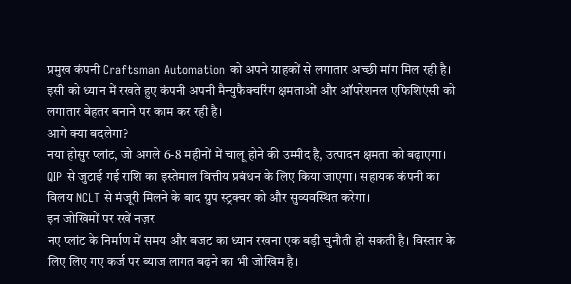प्रमुख कंपनी Craftsman Automation को अपने ग्राहकों से लगातार अच्छी मांग मिल रही है। इसी को ध्यान में रखते हुए कंपनी अपनी मैन्युफैक्चरिंग क्षमताओं और ऑपरेशनल एफिशिएंसी को लगातार बेहतर बनाने पर काम कर रही है।
आगे क्या बदलेगा?
नया होसुर प्लांट, जो अगले 6-8 महीनों में चालू होने की उम्मीद है, उत्पादन क्षमता को बढ़ाएगा। QIP से जुटाई गई राशि का इस्तेमाल वित्तीय प्रबंधन के लिए किया जाएगा। सहायक कंपनी का विलय NCLT से मंजूरी मिलने के बाद ग्रुप स्ट्रक्चर को और सुव्यवस्थित करेगा।
इन जोखिमों पर रखें नज़र
नए प्लांट के निर्माण में समय और बजट का ध्यान रखना एक बड़ी चुनौती हो सकती है। विस्तार के लिए लिए गए कर्ज पर ब्याज लागत बढ़ने का भी जोखिम है।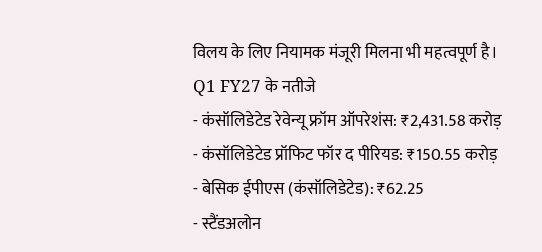विलय के लिए नियामक मंजूरी मिलना भी महत्वपूर्ण है।
Q1 FY27 के नतीजे
- कंसॉलिडेटेड रेवेन्यू फ्रॉम ऑपरेशंस: ₹2,431.58 करोड़
- कंसॉलिडेटेड प्रॉफिट फॉर द पीरियड: ₹150.55 करोड़
- बेसिक ईपीएस (कंसॉलिडेटेड): ₹62.25
- स्टैंडअलोन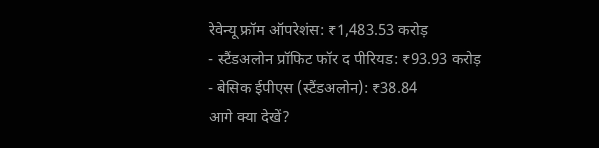रेवेन्यू फ्रॉम ऑपरेशंस: ₹1,483.53 करोड़
- स्टैंडअलोन प्रॉफिट फॉर द पीरियड: ₹93.93 करोड़
- बेसिक ईपीएस (स्टैंडअलोन): ₹38.84
आगे क्या देखें?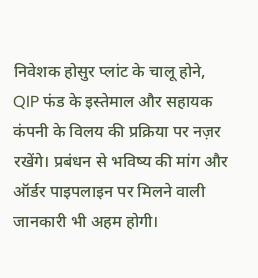निवेशक होसुर प्लांट के चालू होने, QIP फंड के इस्तेमाल और सहायक कंपनी के विलय की प्रक्रिया पर नज़र रखेंगे। प्रबंधन से भविष्य की मांग और ऑर्डर पाइपलाइन पर मिलने वाली जानकारी भी अहम होगी।